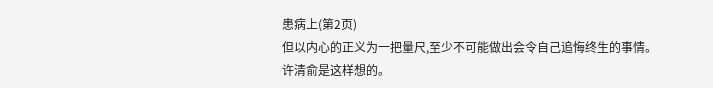患病上(第2页)
但以内心的正义为一把量尺,至少不可能做出会令自己追悔终生的事情。
许清俞是这样想的。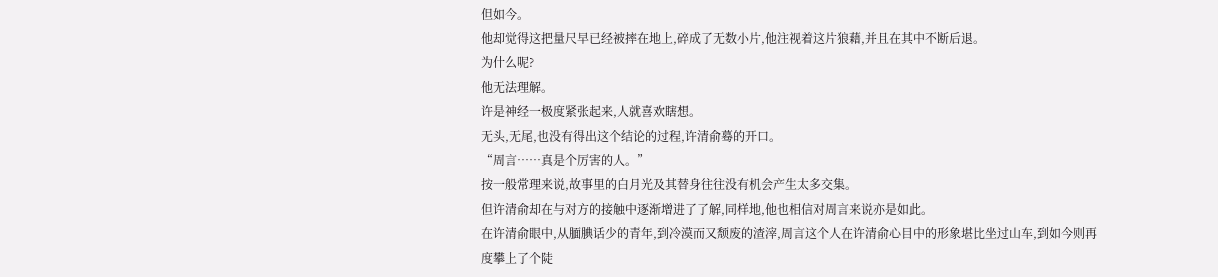但如今。
他却觉得这把量尺早已经被摔在地上,碎成了无数小片,他注视着这片狼藉,并且在其中不断后退。
为什么呢?
他无法理解。
许是神经一极度紧张起来,人就喜欢瞎想。
无头,无尾,也没有得出这个结论的过程,许清俞蓦的开口。
“周言……真是个厉害的人。”
按一般常理来说,故事里的白月光及其替身往往没有机会产生太多交集。
但许清俞却在与对方的接触中逐渐增进了了解,同样地,他也相信对周言来说亦是如此。
在许清俞眼中,从腼腆话少的青年,到冷漠而又颓废的渣滓,周言这个人在许清俞心目中的形象堪比坐过山车,到如今则再度攀上了个陡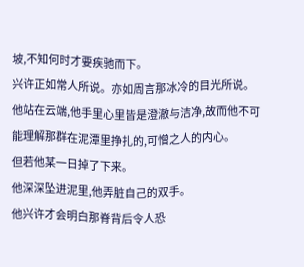坡,不知何时才要疾驰而下。
兴许正如常人所说。亦如周言那冰冷的目光所说。
他站在云端,他手里心里皆是澄澈与洁净,故而他不可能理解那群在泥潭里挣扎的,可憎之人的内心。
但若他某一日掉了下来。
他深深坠进泥里,他弄脏自己的双手。
他兴许才会明白那脊背后令人恐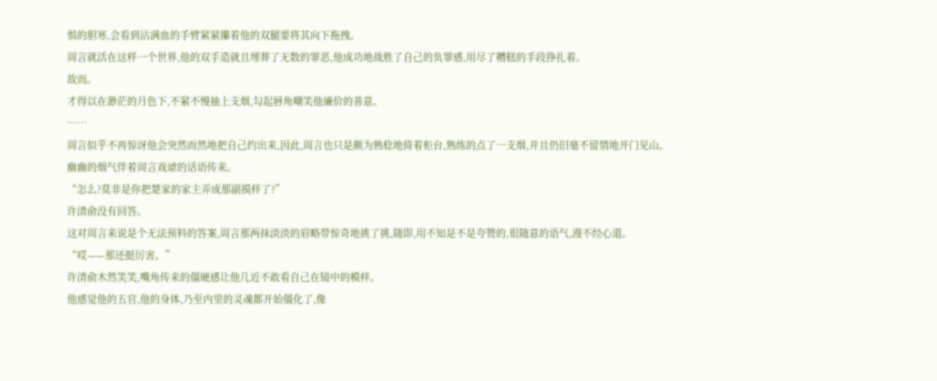惧的胆寒,会看到沾满血的手臂紧紧攥着他的双腿要将其向下拖拽。
周言就活在这样一个世界,他的双手造就且埋葬了无数的罪恶,他成功地战胜了自己的负罪感,用尽了糟糕的手段挣扎着。
故而。
才得以在渺茫的月色下,不紧不慢抽上支烟,勾起唇角嘲笑他廉价的善意。
……
周言似乎不再惊讶他会突然而然地把自己约出来,因此,周言也只是颇为熟稔地倚着柜台,熟练的点了一支烟,并且仍旧毫不留情地开门见山。
幽幽的烟气伴着周言戏谑的话语传来。
“怎么?莫非是你把楚家的家主弄成那副摸样了?”
许清俞没有回答。
这对周言来说是个无法预料的答案,周言那两抹淡淡的眉略带惊奇地挑了挑,随即,用不知是不是夸赞的,很随意的语气,漫不经心道。
“哎——那还挺厉害。”
许清俞木然笑笑,嘴角传来的僵硬感让他几近不敢看自己在镜中的模样。
他感觉他的五官,他的身体,乃至内里的灵魂都开始僵化了,像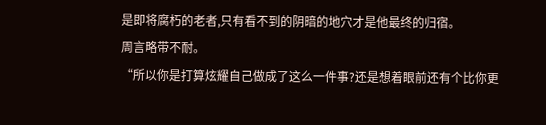是即将腐朽的老者,只有看不到的阴暗的地穴才是他最终的归宿。
周言略带不耐。
“所以你是打算炫耀自己做成了这么一件事?还是想着眼前还有个比你更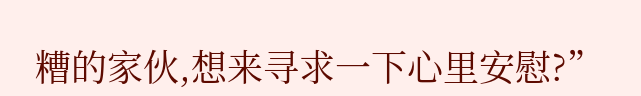糟的家伙,想来寻求一下心里安慰?”